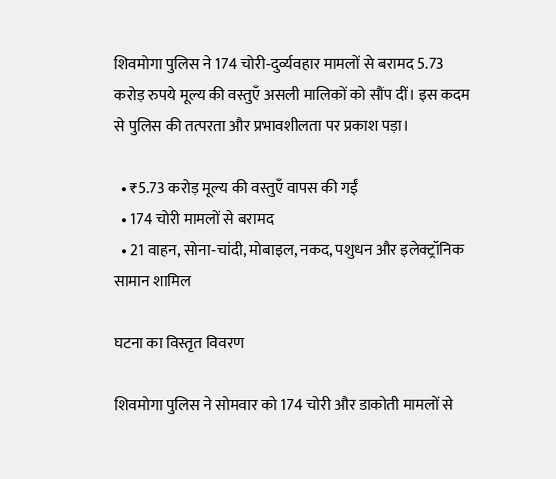शिवमोगा पुलिस ने 174 चोरी‑दुर्व्यवहार मामलों से बरामद 5.73 करोड़ रुपये मूल्य की वस्तुएँ असली मालिकों को सौंप दीं। इस कदम से पुलिस की तत्परता और प्रभावशीलता पर प्रकाश पड़ा।

  • ₹5.73 करोड़ मूल्य की वस्तुएँ वापस की गईं
  • 174 चोरी मामलों से बरामद
  • 21 वाहन, सोना‑चांदी, मोबाइल, नकद, पशुधन और इलेक्ट्रॉनिक सामान शामिल

घटना का विस्तृत विवरण

शिवमोगा पुलिस ने सोमवार को 174 चोरी और डाकोती मामलों से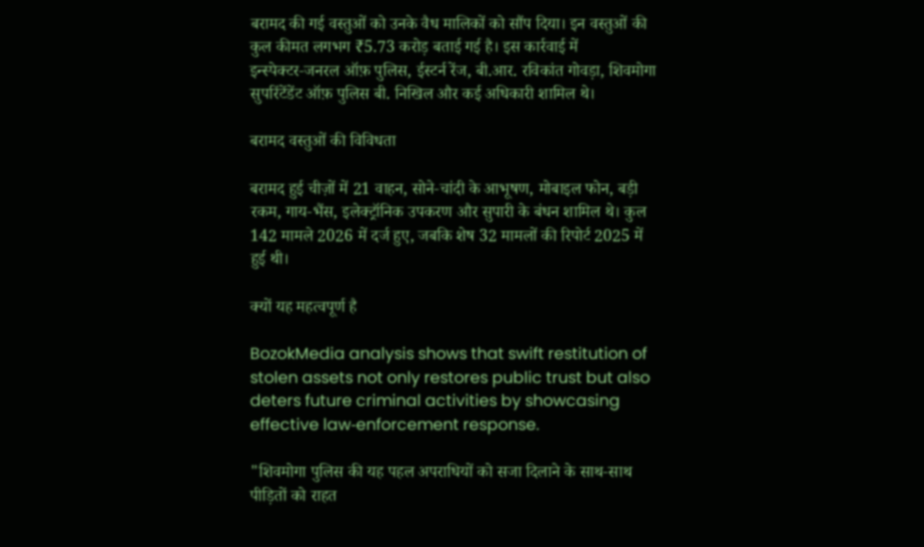बरामद की गई वस्तुओं को उनके वैध मालिकों को सौंप दिया। इन वस्तुओं की कुल कीमत लगभग ₹5.73 करोड़ बताई गई है। इस कार्रवाई में इन्स्पेक्टर‑जनरल ऑफ़ पुलिस, ईस्टर्न रेंज, बी.आर. रविकांत गोवड़ा, शिवमोगा सुपरिंटेंडेंट ऑफ़ पुलिस बी. निखिल और कई अधिकारी शामिल थे।

बरामद वस्तुओं की विविधता

बरामद हुई चीज़ों में 21 वाहन, सोने‑चांदी के आभूषण, मोबाइल फोन, बड़ी रकम, गाय‑भैंस, इलेक्ट्रॉनिक उपकरण और सुपारी के बंधन शामिल थे। कुल 142 मामले 2026 में दर्ज हुए, जबकि शेष 32 मामलों की रिपोर्ट 2025 में हुई थी।

क्यों यह महत्वपूर्ण है

BozokMedia analysis shows that swift restitution of stolen assets not only restores public trust but also deters future criminal activities by showcasing effective law‑enforcement response.

"शिवमोगा पुलिस की यह पहल अपराधियों को सजा दिलाने के साथ‑साथ पीड़ितों को राहत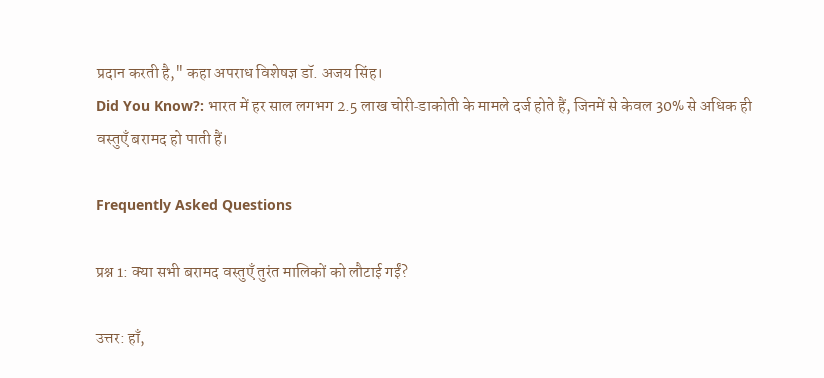प्रदान करती है," कहा अपराध विशेषज्ञ डॉ. अजय सिंह।
Did You Know?: भारत में हर साल लगभग 2.5 लाख चोरी‑डाकोती के मामले दर्ज होते हैं, जिनमें से केवल 30% से अधिक ही वस्तुएँ बरामद हो पाती हैं।

Frequently Asked Questions

प्रश्न 1: क्या सभी बरामद वस्तुएँ तुरंत मालिकों को लौटाई गईं?

उत्तर: हाँ,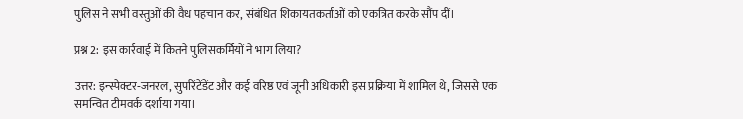पुलिस ने सभी वस्तुओं की वैध पहचान कर, संबंधित शिकायतकर्ताओं को एकत्रित करके सौंप दीं।

प्रश्न 2: इस कार्रवाई में कितने पुलिसकर्मियों ने भाग लिया?

उत्तर: इन्स्पेक्टर‑जनरल, सुपरिंटेंडेंट और कई वरिष्ठ एवं जूनी अधिकारी इस प्रक्रिया में शामिल थे, जिससे एक समन्वित टीमवर्क दर्शाया गया।